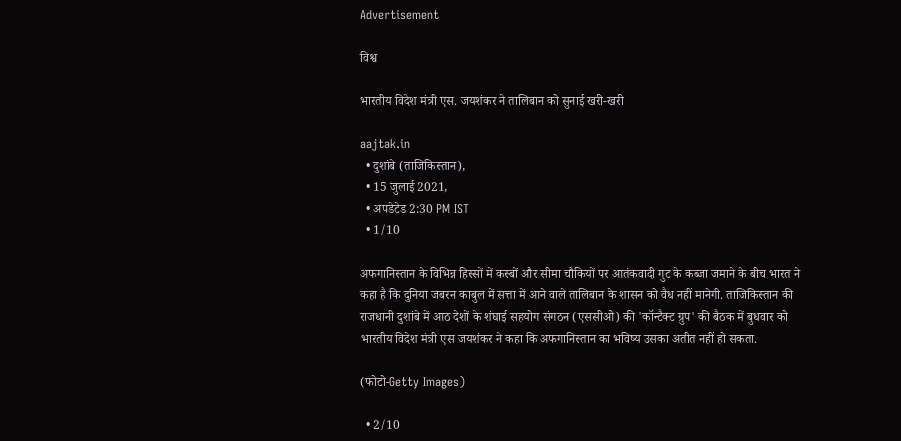Advertisement

विश्व

भारतीय विदेश मंत्री एस. जयशंकर ने तालिबान को सुनाई खरी-खरी

aajtak.in
  • दुशांबे (ताजिकिस्तान),
  • 15 जुलाई 2021,
  • अपडेटेड 2:30 PM IST
  • 1/10

अफगानिस्तान के विभिन्न हिस्सों में कस्बों और सीमा चौकियों पर आतंकवादी गुट के कब्जा जमाने के बीच भारत ने कहा है कि दुनिया जबरन काबुल में सत्ता में आने वाले तालिबान के शासन को वैध नहीं मानेगी. ताजिकिस्तान की राजधानी दुशांबे में आठ देशों के शंघाई सहयोग संगठन (एससीओ) की 'कॉन्टैक्ट ग्रुप' की बैठक में बुधवार को भारतीय विदेश मंत्री एस जयशंकर ने कहा कि अफगानिस्तान का भविष्य उसका अतीत नहीं हो सकता.

(फोटो-Getty Images)

  • 2/10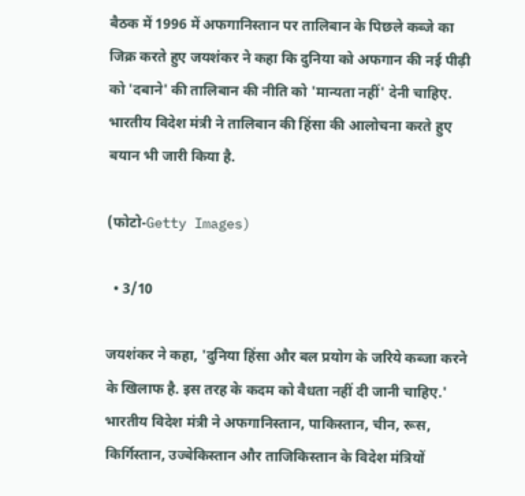बैठक में 1996 में अफगानिस्तान पर तालिबान के पिछले कब्जे का जिक्र करते हुए जयशंकर ने कहा कि दुनिया को अफगान की नई पीढ़ी को 'दबाने' की तालिबान की नीति को 'मान्यता नहीं' देनी चाहिए. भारतीय विदेश मंत्री ने तालिबान की हिंसा की आलोचना करते हुए बयान भी जारी किया है.

(फोटो-Getty Images)

  • 3/10

जयशंकर ने कहा, 'दुनिया हिंसा और बल प्रयोग के जरिये कब्जा करने के खिलाफ है. इस तरह के कदम को वैधता नहीं दी जानी चाहिए.' भारतीय विदेश मंत्री ने अफगानिस्तान, पाकिस्तान, चीन, रूस, किर्गिस्तान, उज्बेकिस्तान और ताजिकिस्तान के विदेश मंत्रियों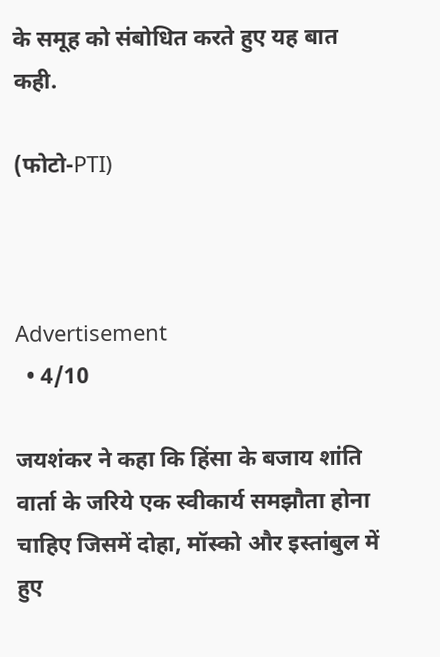के समूह को संबोधित करते हुए यह बात कही.

(फोटो-PTI)



Advertisement
  • 4/10

जयशंकर ने कहा कि हिंसा के बजाय शांति वार्ता के जरिये एक स्वीकार्य समझौता होना चाहिए जिसमें दोहा, मॉस्को और इस्तांबुल में  हुए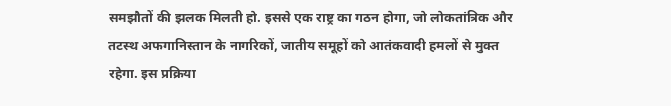समझौतों की झलक मिलती हो. इससे एक राष्ट्र का गठन होगा, जो लोकतांत्रिक और तटस्थ अफगानिस्तान के नागरिकों, जातीय समूहों को आतंकवादी हमलों से मुक्त रहेगा. इस प्रक्रिया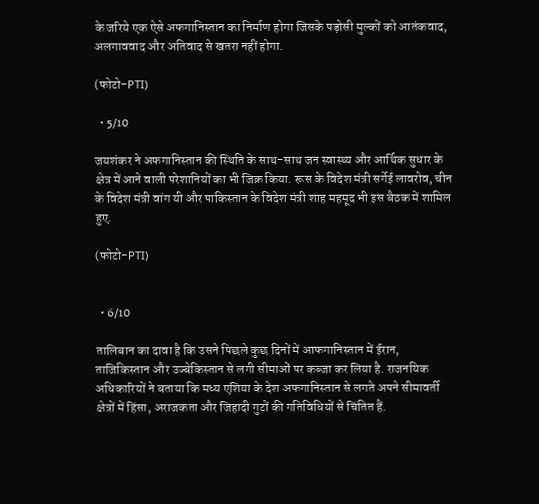के जरिये एक ऐसे अफगानिस्तान का निर्माण होगा जिसके पड़ोसी मुल्कों को आतंकवाद, अलगाववाद और अतिवाद से खतरा नहीं होगा.

(फोटो-PTI)

  • 5/10

जयशंकर ने अफगानिस्तान की स्थिति के साथ-साथ जन स्वास्थ्य और आर्थिक सुधार के क्षेत्र में आने वाली परेशानियों का भी जिक्र किया. रूस के विदेश मंत्री सर्गेई लावरोव, चीन के विदेश मंत्री वांग यी और पाकिस्तान के विदेश मंत्री शाह महमूद भी इस बैठक में शामिल हुए.

(फोटो-PTI)


  • 6/10

तालिबान का दावा है कि उसने पिछले कुछ दिनों में आफगानिस्तान में ईरान, ताजिकिस्तान और उज्बेकिस्तान से लगी सीमाओं पर कब्जा कर लिया है. राजनयिक अधिकारियों ने बताया कि मध्य एशिया के देश अफगानिस्तान से लगते अपने सीमावर्ती क्षेत्रों में हिंसा, अराजकता और जिहादी गुटों की गतिविधियों से चिंतित हैं.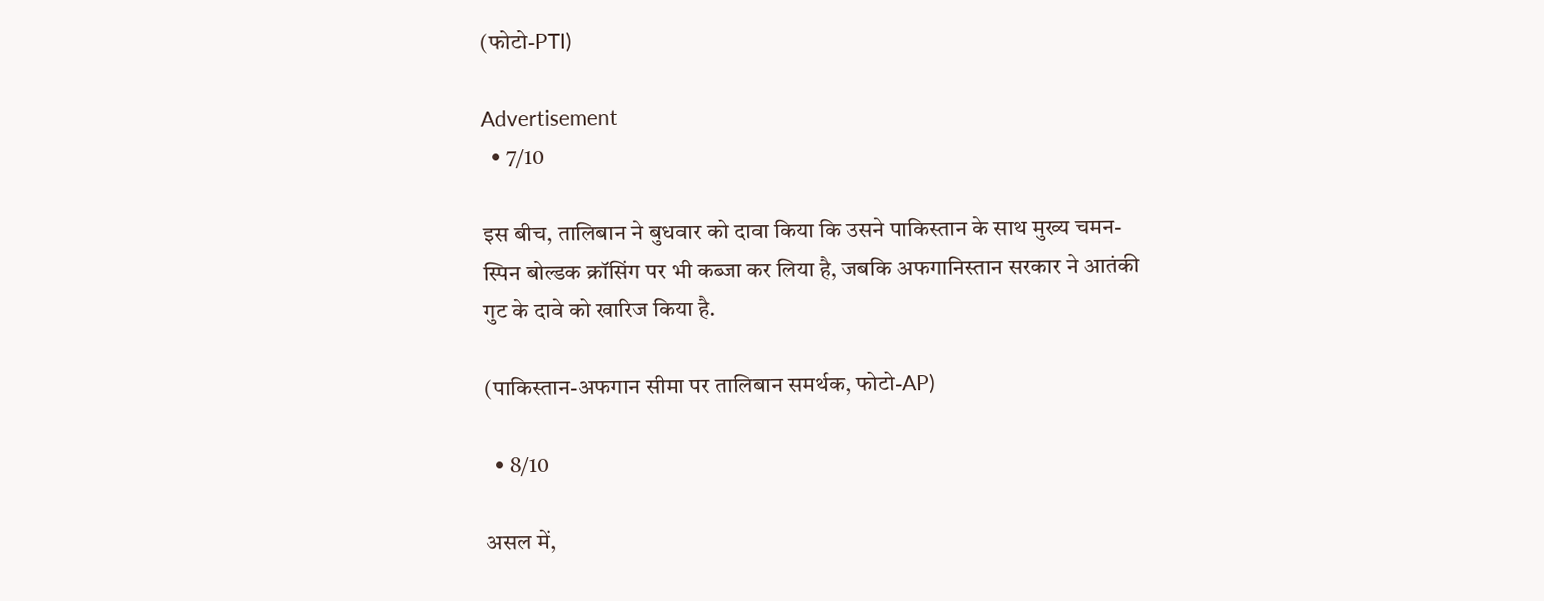(फोटो-PTI)

Advertisement
  • 7/10

इस बीच, तालिबान ने बुधवार को दावा किया कि उसने पाकिस्तान के साथ मुख्य चमन-स्पिन बोल्डक क्रॉसिंग पर भी कब्जा कर लिया है, जबकि अफगानिस्तान सरकार ने आतंकी गुट के दावे को खारिज किया है.

(पाकिस्तान-अफगान सीमा पर तालिबान समर्थक, फोटो-AP)

  • 8/10

असल में,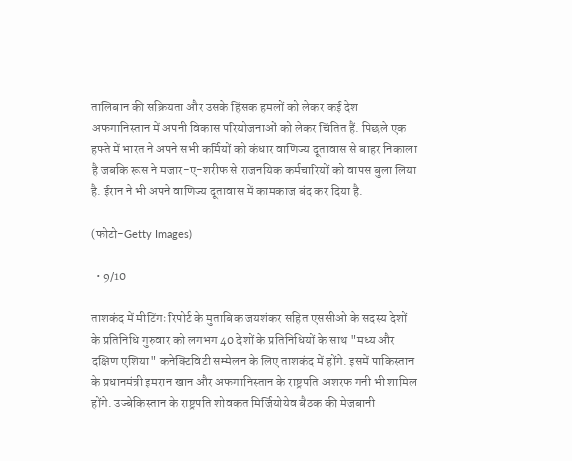तालिबान की सक्रियता और उसके हिंसक हमलों को लेकर कई देश अफगानिस्तान में अपनी विकास परियोजनाओं को लेकर चिंतित हैं. पिछले एक हफ्ते में भारत ने अपने सभी कर्मियों को कंधार वाणिज्य दूतावास से बाहर निकाला है जबकि रूस ने मजार-ए-शरीफ से राजनयिक कर्मचारियों को वापस बुला लिया है. ईरान ने भी अपने वाणिज्य दूतावास में कामकाज बंद कर दिया है.

(फोटो-Getty Images)

  • 9/10

ताशकंद में मीटिंगः रिपोर्ट के मुताबिक जयशंकर सहित एससीओ के सदस्य देशों के प्रतिनिधि गुरुवार को लगभग 40 देशों के प्रतिनिधियों के साथ "मध्य और दक्षिण एशिया" कनेक्टिविटी सम्मेलन के लिए ताशकंद में होंगे. इसमें पाकिस्तान के प्रधानमंत्री इमरान खान और अफगानिस्तान के राष्ट्रपति अशरफ गनी भी शामिल होंगे. उज्बेकिस्तान के राष्ट्रपति शोवकत मिर्जियोयेव बैठक की मेजबानी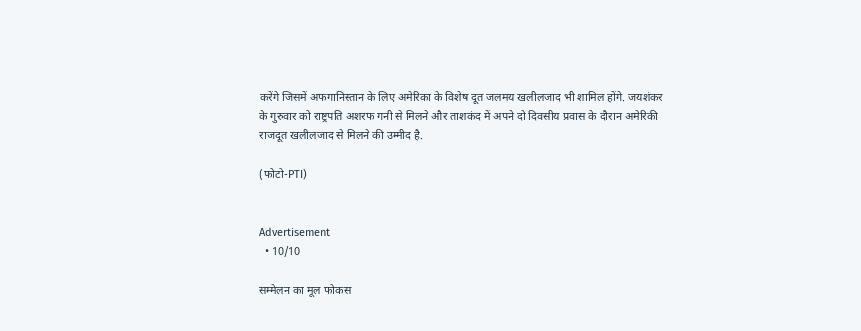करेंगे जिसमें अफगानिस्तान के लिए अमेरिका के विशेष दूत जलमय खलीलजाद भी शामिल होंगे. जयशंकर के गुरुवार को राष्ट्रपति अशरफ गनी से मिलने और ताशकंद में अपने दो दिवसीय प्रवास के दौरान अमेरिकी राजदूत खलीलजाद से मिलने की उम्मीद है.

(फोटो-PTI)


Advertisement
  • 10/10

सम्मेलन का मूल फोकस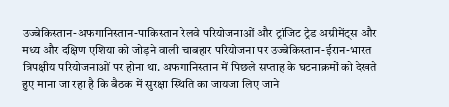उज्बेकिस्तान-अफगानिस्तान-पाकिस्तान रेलवे परियोजनाओं और ट्रांजिट ट्रेड अग्रीमेंट्स और मध्य और दक्षिण एशिया को जोड़ने वाली चाबहार परियोजना पर उज्बेकिस्तान-ईरान-भारत त्रिपक्षीय परियोजनाओं पर होना था. अफगानिस्तान में पिछले सप्ताह के घटनाक्रमों को देखते हुए माना जा रहा है कि बैठक में सुरक्षा स्थिति का जायजा लिए जाने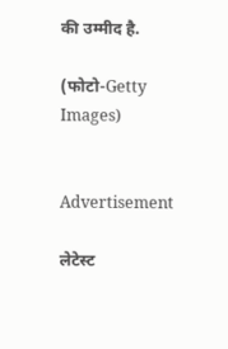की उम्मीद है.

(फोटो-Getty Images)


Advertisement

लेटेस्ट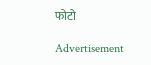फोटो

Advertisement